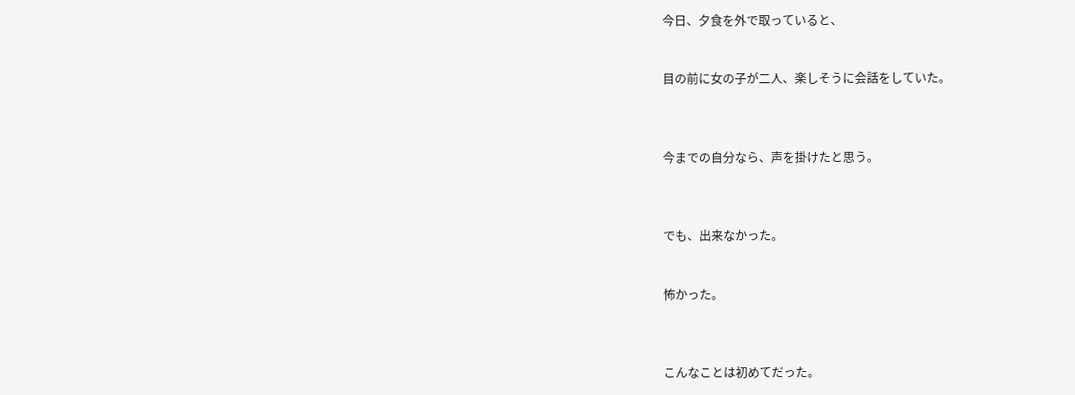今日、夕食を外で取っていると、


目の前に女の子が二人、楽しそうに会話をしていた。



今までの自分なら、声を掛けたと思う。



でも、出来なかった。


怖かった。



こんなことは初めてだった。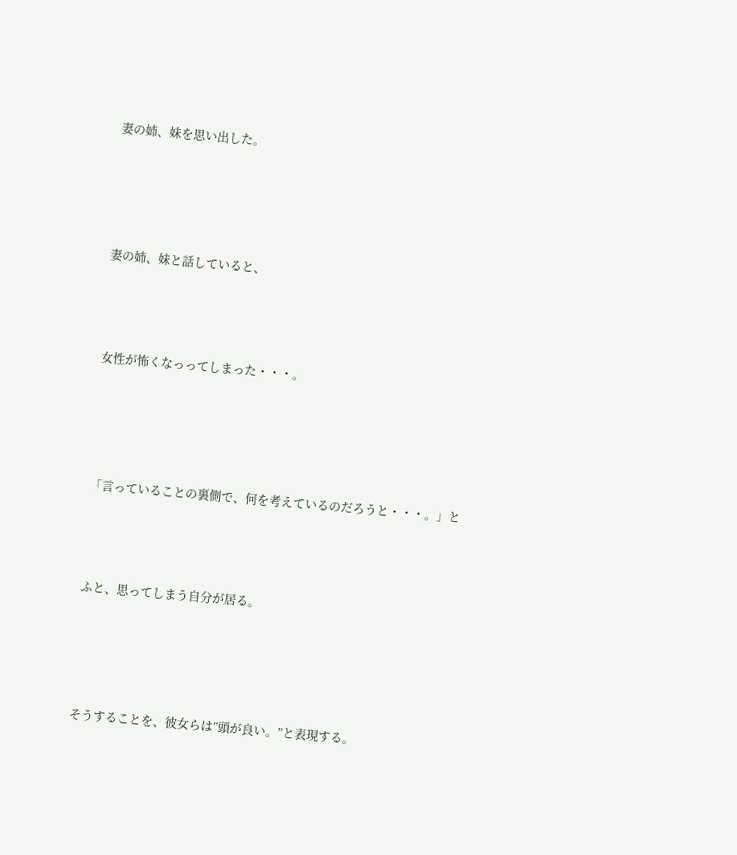妻の姉、妹を思い出した。




妻の姉、妹と話していると、



女性が怖くなっってしまった・・・。




「言っていることの裏側で、何を考えているのだろうと・・・。」と



ふと、思ってしまう自分が居る。




そうすることを、彼女らは”頭が良い。”と表現する。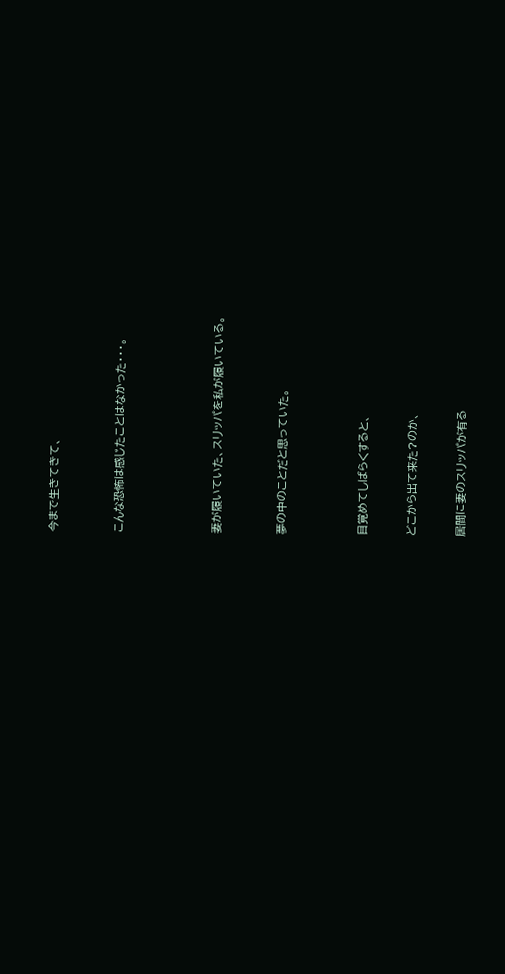今まで生きてきて、



こんな恐怖は感じたことはなかった・・・。





妻が履いていた、スリッパを私が履いている。



夢の中のことだと思っていた。




目覚めてしばらくすると、


どこから出て来た?のか、


居間に妻のスリッパが有る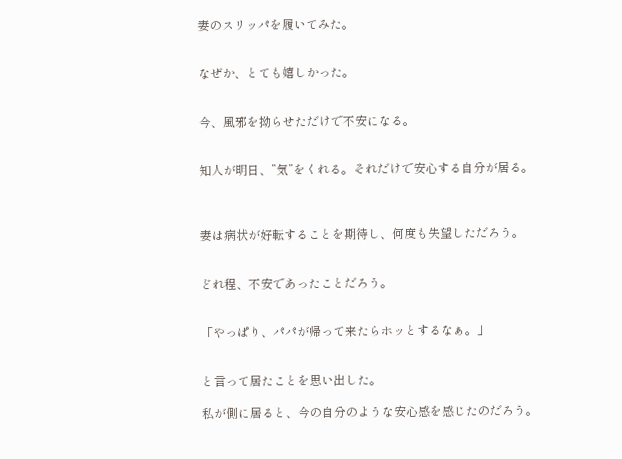妻のスリッパを履いてみた。


なぜか、とても嬉しかった。


今、風邪を拗らせただけで不安になる。


知人が明日、”気”をくれる。それだけで安心する自分が居る。



妻は病状が好転することを期待し、何度も失望しただろう。


どれ程、不安であったことだろう。


「やっぱり、パパが帰って来たらホッとするなぁ。」


と言って居たことを思い出した。

私が側に居ると、今の自分のような安心感を感じたのだろう。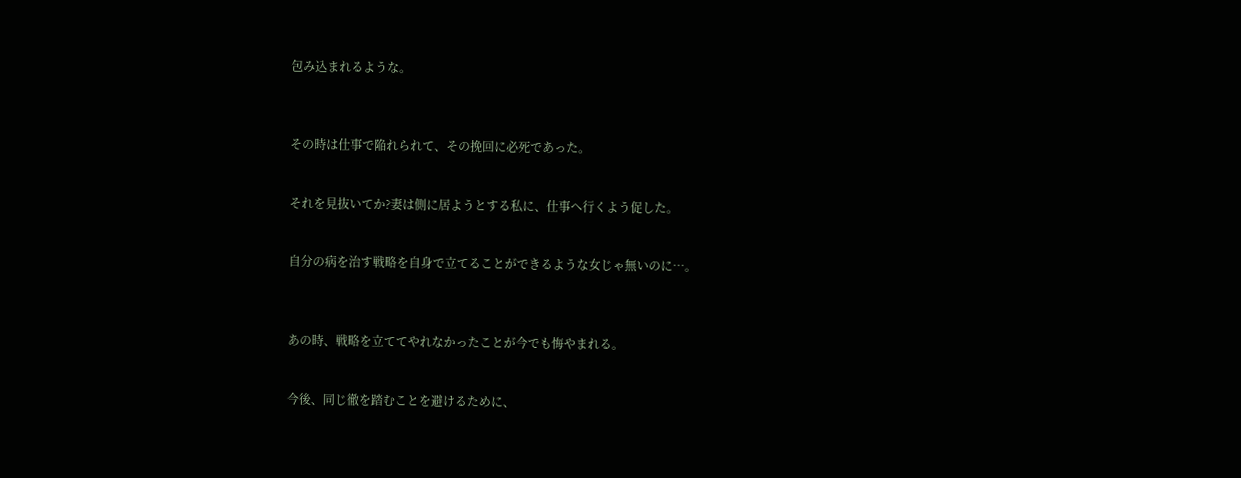包み込まれるような。



その時は仕事で陥れられて、その挽回に必死であった。


それを見抜いてか?妻は側に居ようとする私に、仕事へ行くよう促した。


自分の病を治す戦略を自身で立てることができるような女じゃ無いのに…。



あの時、戦略を立ててやれなかったことが今でも悔やまれる。


今後、同じ徹を踏むことを避けるために、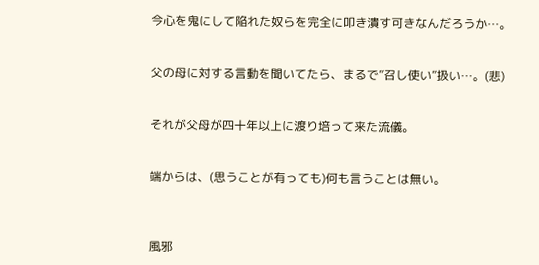今心を鬼にして陥れた奴らを完全に叩き潰す可きなんだろうか…。


父の母に対する言動を聞いてたら、まるで”召し使い”扱い…。(悲)


それが父母が四十年以上に渡り培って来た流儀。


端からは、(思うことが有っても)何も言うことは無い。



風邪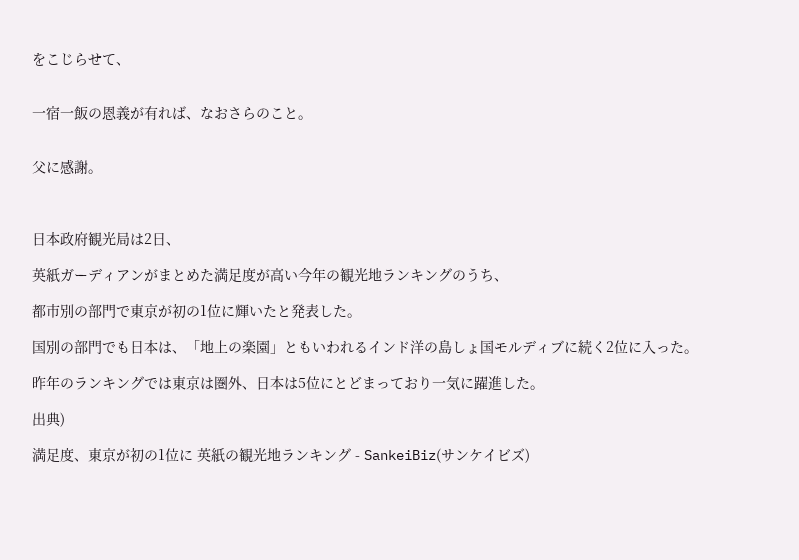をこじらせて、


一宿一飯の恩義が有れば、なおさらのこと。


父に感謝。



日本政府観光局は2日、

英紙ガーディアンがまとめた満足度が高い今年の観光地ランキングのうち、

都市別の部門で東京が初の1位に輝いたと発表した。

国別の部門でも日本は、「地上の楽園」ともいわれるインド洋の島しょ国モルディブに続く2位に入った。

昨年のランキングでは東京は圏外、日本は5位にとどまっており一気に躍進した。

出典)

満足度、東京が初の1位に 英紙の観光地ランキング - SankeiBiz(サンケイビズ)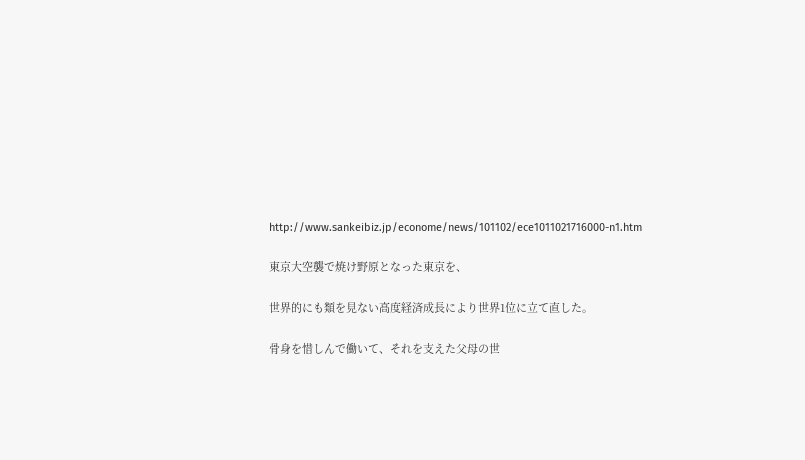http://www.sankeibiz.jp/econome/news/101102/ece1011021716000-n1.htm

東京大空襲で焼け野原となった東京を、

世界的にも類を見ない高度経済成長により世界1位に立て直した。

骨身を惜しんで働いて、それを支えた父母の世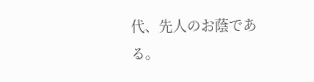代、先人のお蔭である。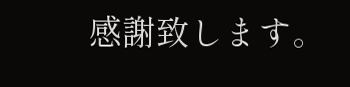感謝致します。